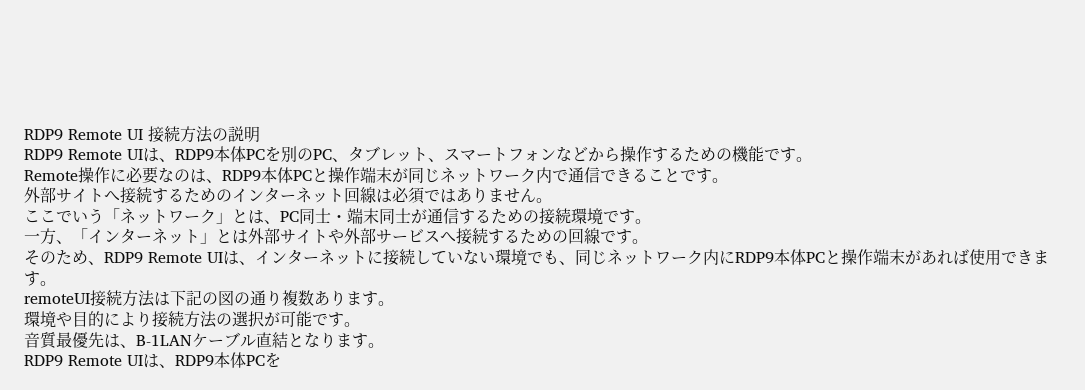RDP9 Remote UI 接続方法の説明
RDP9 Remote UIは、RDP9本体PCを別のPC、タブレット、スマートフォンなどから操作するための機能です。
Remote操作に必要なのは、RDP9本体PCと操作端末が同じネットワーク内で通信できることです。
外部サイトへ接続するためのインターネット回線は必須ではありません。
ここでいう「ネットワーク」とは、PC同士・端末同士が通信するための接続環境です。
一方、「インターネット」とは外部サイトや外部サービスへ接続するための回線です。
そのため、RDP9 Remote UIは、インターネットに接続していない環境でも、同じネットワーク内にRDP9本体PCと操作端末があれば使用できます。
remoteUI接続方法は下記の図の通り複数あります。
環境や目的により接続方法の選択が可能です。
音質最優先は、B-1LANケーブル直結となります。
RDP9 Remote UIは、RDP9本体PCを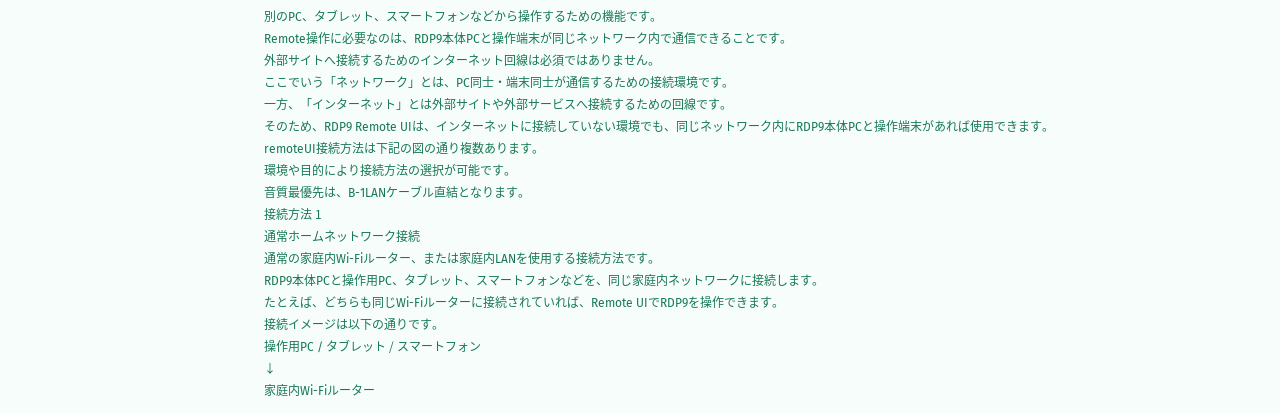別のPC、タブレット、スマートフォンなどから操作するための機能です。
Remote操作に必要なのは、RDP9本体PCと操作端末が同じネットワーク内で通信できることです。
外部サイトへ接続するためのインターネット回線は必須ではありません。
ここでいう「ネットワーク」とは、PC同士・端末同士が通信するための接続環境です。
一方、「インターネット」とは外部サイトや外部サービスへ接続するための回線です。
そのため、RDP9 Remote UIは、インターネットに接続していない環境でも、同じネットワーク内にRDP9本体PCと操作端末があれば使用できます。
remoteUI接続方法は下記の図の通り複数あります。
環境や目的により接続方法の選択が可能です。
音質最優先は、B-1LANケーブル直結となります。
接続方法 1
通常ホームネットワーク接続
通常の家庭内Wi-Fiルーター、または家庭内LANを使用する接続方法です。
RDP9本体PCと操作用PC、タブレット、スマートフォンなどを、同じ家庭内ネットワークに接続します。
たとえば、どちらも同じWi-Fiルーターに接続されていれば、Remote UIでRDP9を操作できます。
接続イメージは以下の通りです。
操作用PC / タブレット / スマートフォン
↓
家庭内Wi-Fiルーター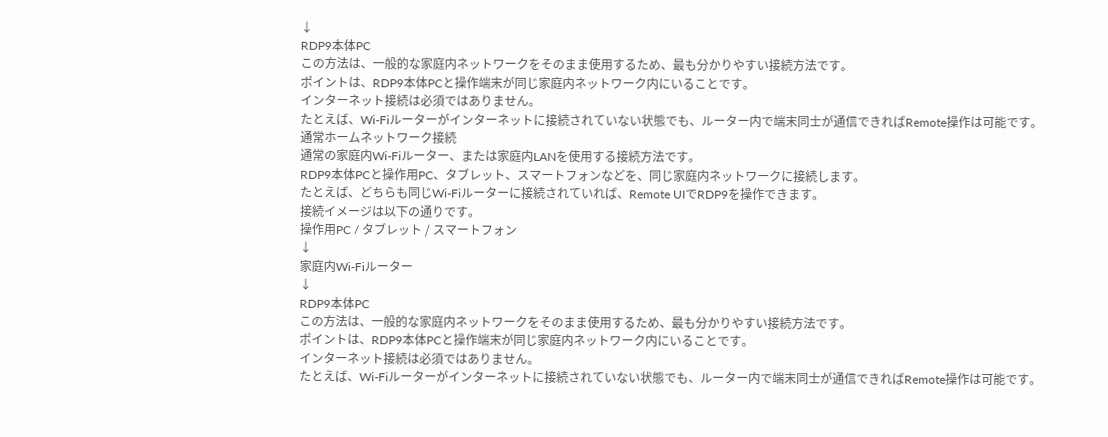↓
RDP9本体PC
この方法は、一般的な家庭内ネットワークをそのまま使用するため、最も分かりやすい接続方法です。
ポイントは、RDP9本体PCと操作端末が同じ家庭内ネットワーク内にいることです。
インターネット接続は必須ではありません。
たとえば、Wi-Fiルーターがインターネットに接続されていない状態でも、ルーター内で端末同士が通信できればRemote操作は可能です。
通常ホームネットワーク接続
通常の家庭内Wi-Fiルーター、または家庭内LANを使用する接続方法です。
RDP9本体PCと操作用PC、タブレット、スマートフォンなどを、同じ家庭内ネットワークに接続します。
たとえば、どちらも同じWi-Fiルーターに接続されていれば、Remote UIでRDP9を操作できます。
接続イメージは以下の通りです。
操作用PC / タブレット / スマートフォン
↓
家庭内Wi-Fiルーター
↓
RDP9本体PC
この方法は、一般的な家庭内ネットワークをそのまま使用するため、最も分かりやすい接続方法です。
ポイントは、RDP9本体PCと操作端末が同じ家庭内ネットワーク内にいることです。
インターネット接続は必須ではありません。
たとえば、Wi-Fiルーターがインターネットに接続されていない状態でも、ルーター内で端末同士が通信できればRemote操作は可能です。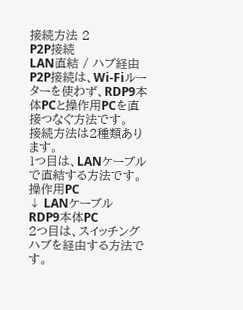接続方法 2
P2P接続
LAN直結 / ハブ経由
P2P接続は、Wi-Fiルーターを使わず、RDP9本体PCと操作用PCを直接つなぐ方法です。
接続方法は2種類あります。
1つ目は、LANケーブルで直結する方法です。
操作用PC
↓ LANケーブル
RDP9本体PC
2つ目は、スイッチングハブを経由する方法です。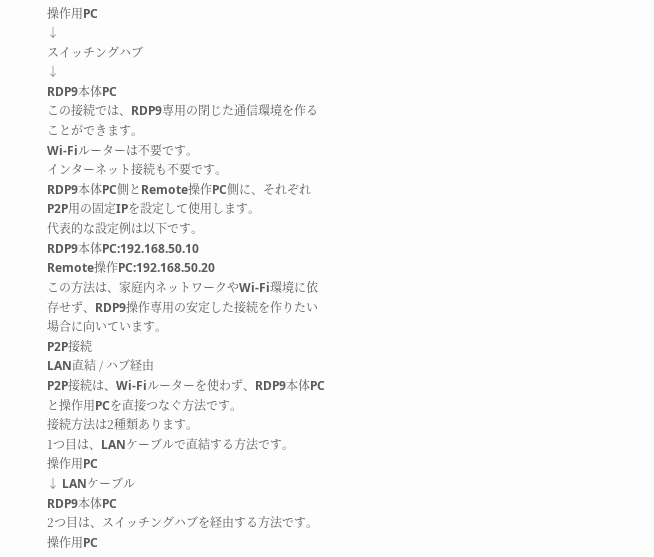操作用PC
↓
スイッチングハブ
↓
RDP9本体PC
この接続では、RDP9専用の閉じた通信環境を作ることができます。
Wi-Fiルーターは不要です。
インターネット接続も不要です。
RDP9本体PC側とRemote操作PC側に、それぞれP2P用の固定IPを設定して使用します。
代表的な設定例は以下です。
RDP9本体PC:192.168.50.10
Remote操作PC:192.168.50.20
この方法は、家庭内ネットワークやWi-Fi環境に依存せず、RDP9操作専用の安定した接続を作りたい場合に向いています。
P2P接続
LAN直結 / ハブ経由
P2P接続は、Wi-Fiルーターを使わず、RDP9本体PCと操作用PCを直接つなぐ方法です。
接続方法は2種類あります。
1つ目は、LANケーブルで直結する方法です。
操作用PC
↓ LANケーブル
RDP9本体PC
2つ目は、スイッチングハブを経由する方法です。
操作用PC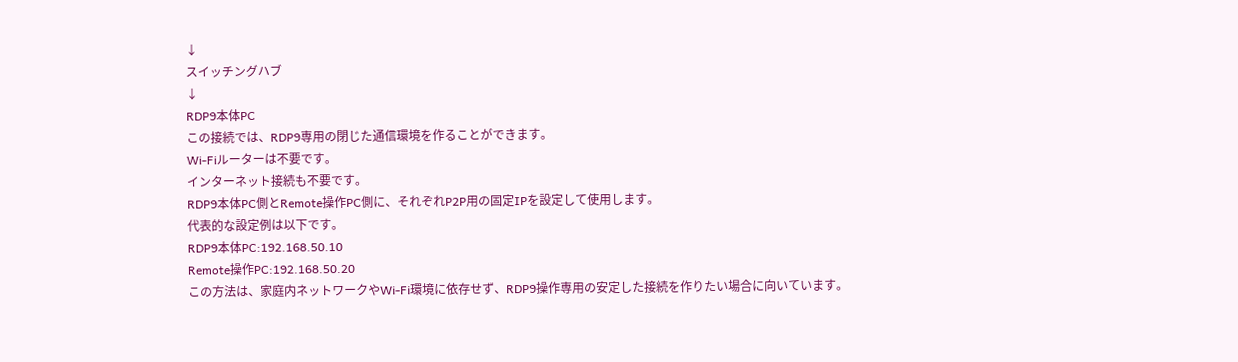↓
スイッチングハブ
↓
RDP9本体PC
この接続では、RDP9専用の閉じた通信環境を作ることができます。
Wi-Fiルーターは不要です。
インターネット接続も不要です。
RDP9本体PC側とRemote操作PC側に、それぞれP2P用の固定IPを設定して使用します。
代表的な設定例は以下です。
RDP9本体PC:192.168.50.10
Remote操作PC:192.168.50.20
この方法は、家庭内ネットワークやWi-Fi環境に依存せず、RDP9操作専用の安定した接続を作りたい場合に向いています。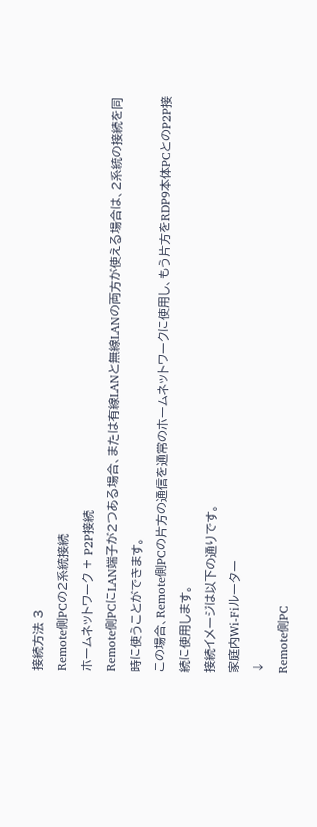接続方法 3
Remote側PCの2系統接続
ホームネットワーク + P2P接続
Remote側PCにLAN端子が2つある場合、または有線LANと無線LANの両方が使える場合は、2系統の接続を同時に使うことができます。
この場合、Remote側PCの片方の通信を通常のホームネットワークに使用し、もう片方をRDP9本体PCとのP2P接続に使用します。
接続イメージは以下の通りです。
家庭内Wi-Fiルーター
↓
Remote側PC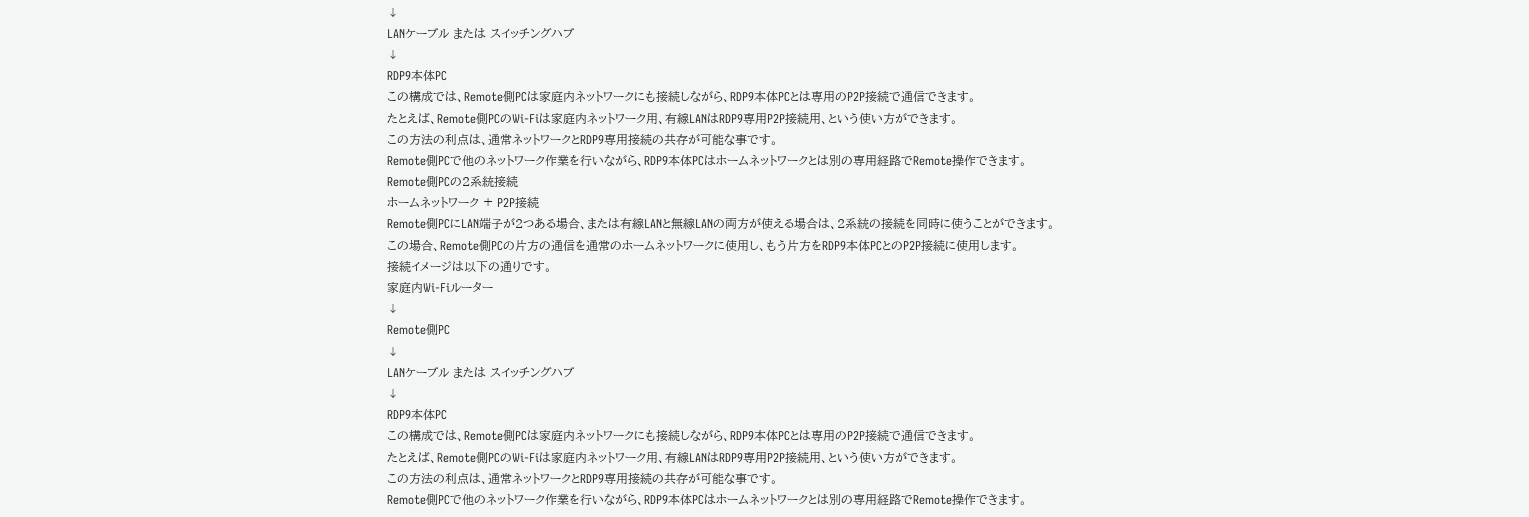↓
LANケーブル または スイッチングハブ
↓
RDP9本体PC
この構成では、Remote側PCは家庭内ネットワークにも接続しながら、RDP9本体PCとは専用のP2P接続で通信できます。
たとえば、Remote側PCのWi-Fiは家庭内ネットワーク用、有線LANはRDP9専用P2P接続用、という使い方ができます。
この方法の利点は、通常ネットワークとRDP9専用接続の共存が可能な事です。
Remote側PCで他のネットワーク作業を行いながら、RDP9本体PCはホームネットワークとは別の専用経路でRemote操作できます。
Remote側PCの2系統接続
ホームネットワーク + P2P接続
Remote側PCにLAN端子が2つある場合、または有線LANと無線LANの両方が使える場合は、2系統の接続を同時に使うことができます。
この場合、Remote側PCの片方の通信を通常のホームネットワークに使用し、もう片方をRDP9本体PCとのP2P接続に使用します。
接続イメージは以下の通りです。
家庭内Wi-Fiルーター
↓
Remote側PC
↓
LANケーブル または スイッチングハブ
↓
RDP9本体PC
この構成では、Remote側PCは家庭内ネットワークにも接続しながら、RDP9本体PCとは専用のP2P接続で通信できます。
たとえば、Remote側PCのWi-Fiは家庭内ネットワーク用、有線LANはRDP9専用P2P接続用、という使い方ができます。
この方法の利点は、通常ネットワークとRDP9専用接続の共存が可能な事です。
Remote側PCで他のネットワーク作業を行いながら、RDP9本体PCはホームネットワークとは別の専用経路でRemote操作できます。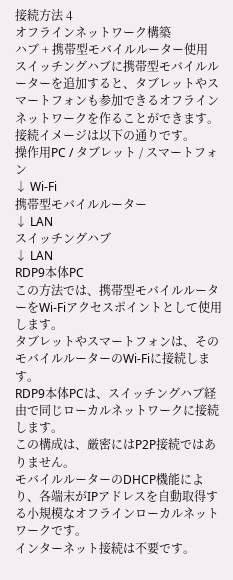接続方法 4
オフラインネットワーク構築
ハブ + 携帯型モバイルルーター使用
スイッチングハブに携帯型モバイルルーターを追加すると、タブレットやスマートフォンも参加できるオフラインネットワークを作ることができます。
接続イメージは以下の通りです。
操作用PC / タブレット / スマートフォン
↓ Wi-Fi
携帯型モバイルルーター
↓ LAN
スイッチングハブ
↓ LAN
RDP9本体PC
この方法では、携帯型モバイルルーターをWi-Fiアクセスポイントとして使用します。
タブレットやスマートフォンは、そのモバイルルーターのWi-Fiに接続します。
RDP9本体PCは、スイッチングハブ経由で同じローカルネットワークに接続します。
この構成は、厳密にはP2P接続ではありません。
モバイルルーターのDHCP機能により、各端末がIPアドレスを自動取得する小規模なオフラインローカルネットワークです。
インターネット接続は不要です。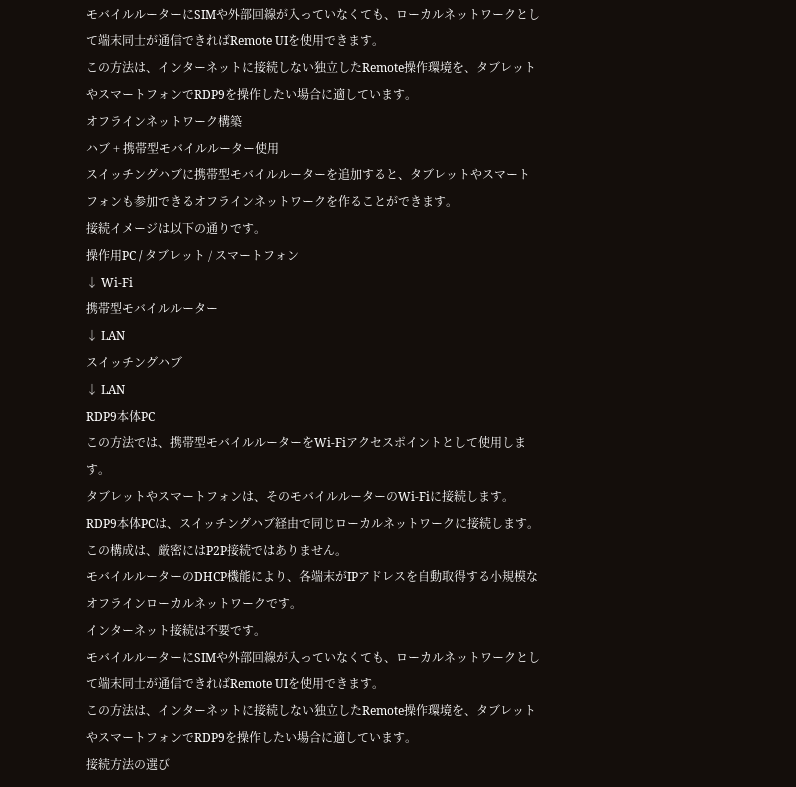モバイルルーターにSIMや外部回線が入っていなくても、ローカルネットワークとして端末同士が通信できればRemote UIを使用できます。
この方法は、インターネットに接続しない独立したRemote操作環境を、タブレットやスマートフォンでRDP9を操作したい場合に適しています。
オフラインネットワーク構築
ハブ + 携帯型モバイルルーター使用
スイッチングハブに携帯型モバイルルーターを追加すると、タブレットやスマートフォンも参加できるオフラインネットワークを作ることができます。
接続イメージは以下の通りです。
操作用PC / タブレット / スマートフォン
↓ Wi-Fi
携帯型モバイルルーター
↓ LAN
スイッチングハブ
↓ LAN
RDP9本体PC
この方法では、携帯型モバイルルーターをWi-Fiアクセスポイントとして使用します。
タブレットやスマートフォンは、そのモバイルルーターのWi-Fiに接続します。
RDP9本体PCは、スイッチングハブ経由で同じローカルネットワークに接続します。
この構成は、厳密にはP2P接続ではありません。
モバイルルーターのDHCP機能により、各端末がIPアドレスを自動取得する小規模なオフラインローカルネットワークです。
インターネット接続は不要です。
モバイルルーターにSIMや外部回線が入っていなくても、ローカルネットワークとして端末同士が通信できればRemote UIを使用できます。
この方法は、インターネットに接続しない独立したRemote操作環境を、タブレットやスマートフォンでRDP9を操作したい場合に適しています。
接続方法の選び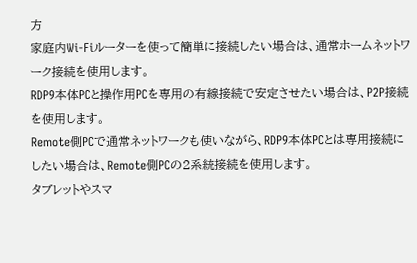方
家庭内Wi-Fiルーターを使って簡単に接続したい場合は、通常ホームネットワーク接続を使用します。
RDP9本体PCと操作用PCを専用の有線接続で安定させたい場合は、P2P接続を使用します。
Remote側PCで通常ネットワークも使いながら、RDP9本体PCとは専用接続にしたい場合は、Remote側PCの2系統接続を使用します。
タブレットやスマ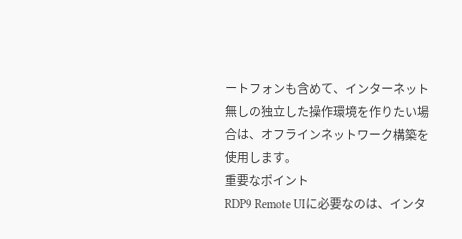ートフォンも含めて、インターネット無しの独立した操作環境を作りたい場合は、オフラインネットワーク構築を使用します。
重要なポイント
RDP9 Remote UIに必要なのは、インタ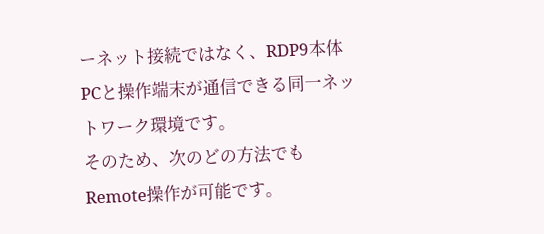ーネット接続ではなく、RDP9本体PCと操作端末が通信できる同一ネットワーク環境です。
そのため、次のどの方法でもRemote操作が可能です。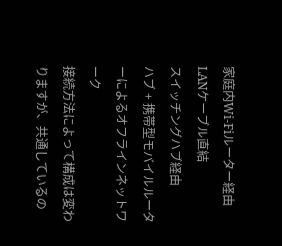家庭内Wi-Fiルーター経由
LANケーブル直結
スイッチングハブ経由
ハブ + 携帯型モバイルルーターによるオフラインネットワーク
接続方法によって構成は変わりますが、共通しているの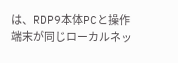は、RDP9本体PCと操作端末が同じローカルネッ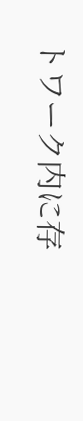トワーク内に存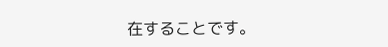在することです。